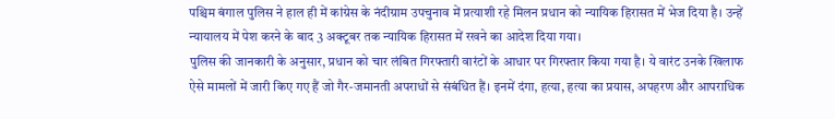पश्चिम बंगाल पुलिस ने हाल ही में कांग्रेस के नंदीग्राम उपचुनाव में प्रत्याशी रहे मिलन प्रधान को न्यायिक हिरासत में भेज दिया है। उन्हें न्यायालय में पेश करने के बाद 3 अक्टूबर तक न्यायिक हिरासत में रखने का आदेश दिया गया।
पुलिस की जानकारी के अनुसार, प्रधान को चार लंबित गिरफ्तारी वारंटों के आधार पर गिरफ्तार किया गया है। ये वारंट उनके खिलाफ ऐसे मामलों में जारी किए गए हैं जो गैर-जमानती अपराधों से संबंधित हैं। इनमें दंगा, हत्या, हत्या का प्रयास, अपहरण और आपराधिक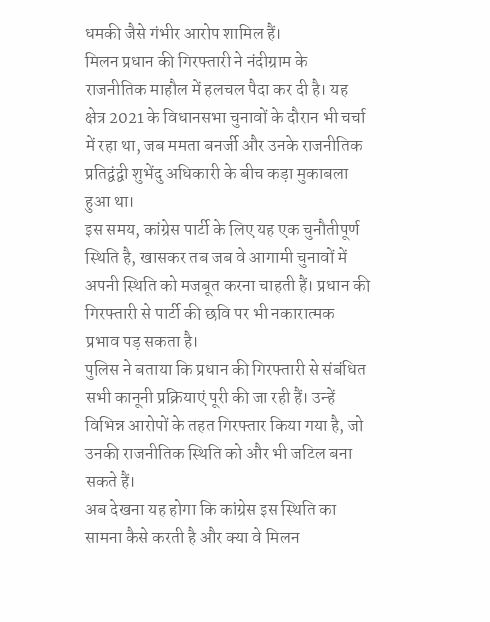धमकी जैसे गंभीर आरोप शामिल हैं।
मिलन प्रधान की गिरफ्तारी ने नंदीग्राम के राजनीतिक माहौल में हलचल पैदा कर दी है। यह क्षेत्र 2021 के विधानसभा चुनावों के दौरान भी चर्चा में रहा था, जब ममता बनर्जी और उनके राजनीतिक प्रतिद्वंद्वी शुभेंदु अधिकारी के बीच कड़ा मुकाबला हुआ था।
इस समय, कांग्रेस पार्टी के लिए यह एक चुनौतीपूर्ण स्थिति है, खासकर तब जब वे आगामी चुनावों में अपनी स्थिति को मजबूत करना चाहती हैं। प्रधान की गिरफ्तारी से पार्टी की छवि पर भी नकारात्मक प्रभाव पड़ सकता है।
पुलिस ने बताया कि प्रधान की गिरफ्तारी से संबंधित सभी कानूनी प्रक्रियाएं पूरी की जा रही हैं। उन्हें विभिन्न आरोपों के तहत गिरफ्तार किया गया है, जो उनकी राजनीतिक स्थिति को और भी जटिल बना सकते हैं।
अब देखना यह होगा कि कांग्रेस इस स्थिति का सामना कैसे करती है और क्या वे मिलन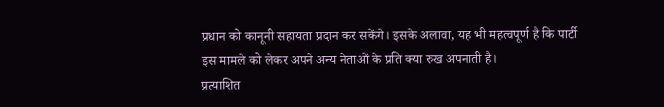प्रधान को कानूनी सहायता प्रदान कर सकेंगे। इसके अलावा, यह भी महत्वपूर्ण है कि पार्टी इस मामले को लेकर अपने अन्य नेताओं के प्रति क्या रुख अपनाती है।
प्रत्याशित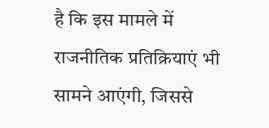है कि इस मामले में राजनीतिक प्रतिक्रियाएं भी सामने आएंगी, जिससे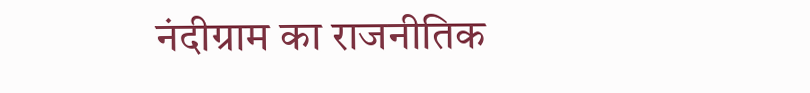नंदीग्राम का राजनीतिक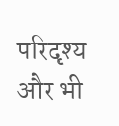परिदृश्य और भी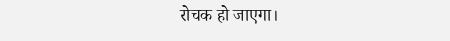रोचक हो जाएगा।